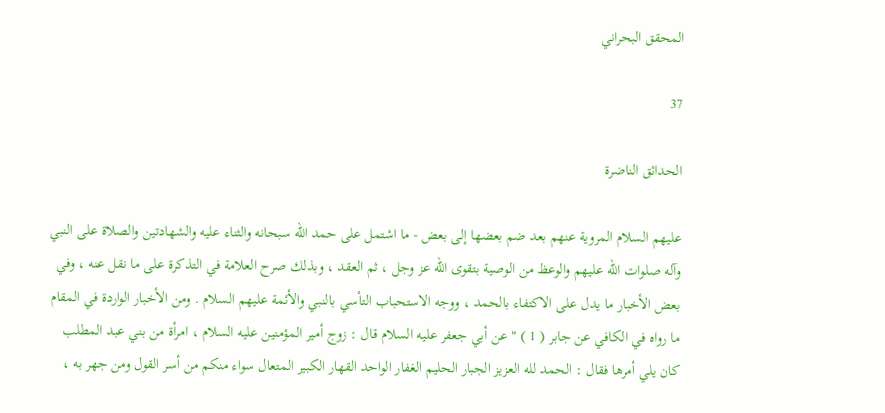المحقق البحراني

37

الحدائق الناضرة

عليهم السلام المروية عنهم بعد ضم بعضها إلى بعض - ما اشتمل على حمد الله سبحانه والثناء عليه والشهادتين والصلاة على النبي وآله صلوات الله عليهم والوعظ من الوصية بتقوى الله عز وجل ، ثم العقد ، وبذلك صرح العلامة في التذكرة على ما نقل عنه ، وفي بعض الأخبار ما يدل على الاكتفاء بالحمد ، ووجه الاستحباب التأسي بالنبي والأئمة عليهم السلام . ومن الأخبار الواردة في المقام ما رواه في الكافي عن جابر ( 1 ) " عن أبي جعفر عليه السلام قال : زوج أمير المؤمنين عليه السلام ، امرأة من بني عبد المطلب كان يلي أمرها فقال : الحمد لله العزيز الجبار الحليم الغفار الواحد القهار الكبير المتعال سواء منكم من أسر القول ومن جهر به ،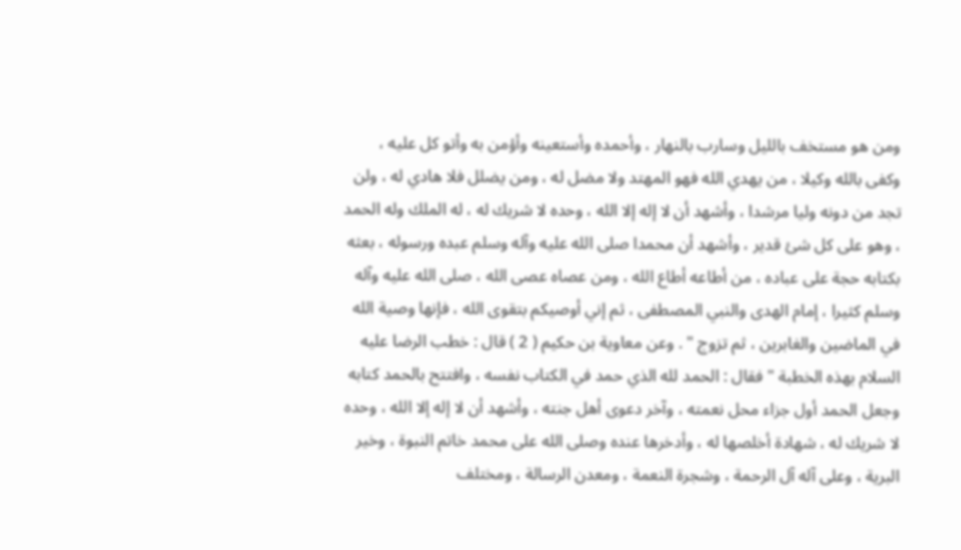ومن هو مستخف بالليل وسارب بالنهار ، وأحمده وأستعينه وأؤمن به وأتو كل عليه ، وكفى بالله وكيلا ، من يهدي الله فهو المهتد ولا مضل له ، ومن يضلل فلا هادي له ، ولن تجد من دونه وليا مرشدا ، وأشهد أن لا إله إلا الله ، وحده لا شريك له ، له الملك وله الحمد ، وهو على كل شئ قدير ، وأشهد أن محمدا صلى الله عليه وآله وسلم عبده ورسوله ، بعثه بكتابه حجة على عباده ، من أطاعه أطاع الله ، ومن عصاه عصى الله ، صلى الله عليه وآله وسلم كثيرا ، إمام الهدى والنبي المصطفى ، ثم إني أوصيكم بتقوى الله ، فإنها وصية الله في الماضين والغابرين ، ثم تزوج " . وعن معاوية بن حكيم ( 2 ) قال : خطب الرضا عليه السلام بهذه الخطبة " فقال : الحمد لله الذي حمد في الكتاب نفسه ، وافتتح بالحمد كتابه وجعل الحمد أول جزاء محل نعمته ، وآخر دعوى أهل جنته ، وأشهد أن لا إله إلا الله ، وحده لا شريك له ، شهادة أخلصها له ، وأدخرها عنده وصلى الله على محمد خاتم النبوة ، وخير البرية ، وعلى آله آل الرحمة ، وشجرة النعمة ، ومعدن الرسالة ، ومختلف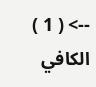--> ( 1 ) الكافي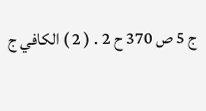ج 5 ص 370 ح 2 . ( 2 ) الكافي ج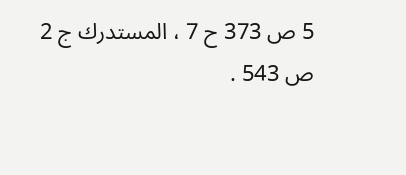5 ص 373 ح 7 ، المستدرك ج 2 ص 543 .